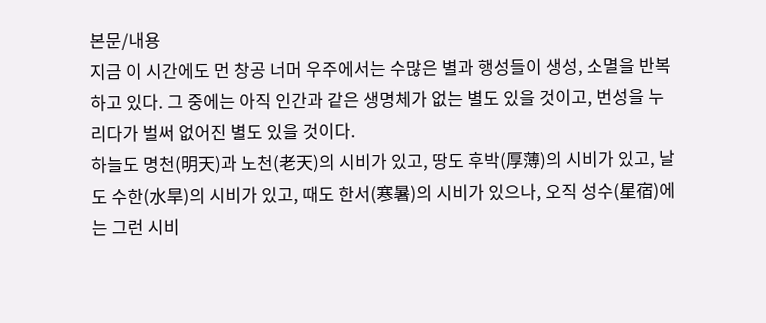본문/내용
지금 이 시간에도 먼 창공 너머 우주에서는 수많은 별과 행성들이 생성, 소멸을 반복하고 있다. 그 중에는 아직 인간과 같은 생명체가 없는 별도 있을 것이고, 번성을 누리다가 벌써 없어진 별도 있을 것이다.
하늘도 명천(明天)과 노천(老天)의 시비가 있고, 땅도 후박(厚薄)의 시비가 있고, 날도 수한(水旱)의 시비가 있고, 때도 한서(寒暑)의 시비가 있으나, 오직 성수(星宿)에는 그런 시비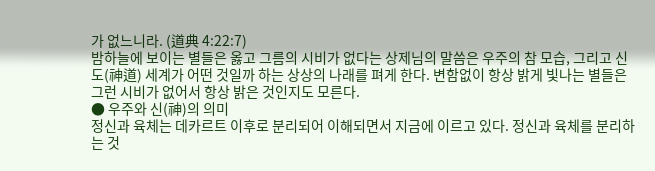가 없느니라. (道典 4:22:7)
밤하늘에 보이는 별들은 옳고 그름의 시비가 없다는 상제님의 말씀은 우주의 참 모습, 그리고 신도(神道) 세계가 어떤 것일까 하는 상상의 나래를 펴게 한다. 변함없이 항상 밝게 빛나는 별들은 그런 시비가 없어서 항상 밝은 것인지도 모른다.
● 우주와 신(神)의 의미
정신과 육체는 데카르트 이후로 분리되어 이해되면서 지금에 이르고 있다. 정신과 육체를 분리하는 것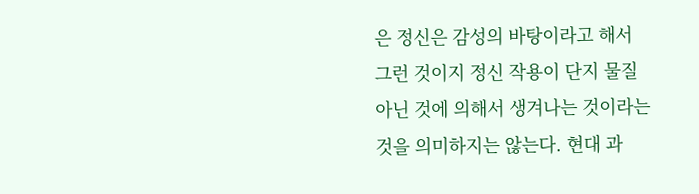은 정신은 감성의 바탕이라고 해서 그런 것이지 정신 작용이 단지 물질 아닌 것에 의해서 생겨나는 것이라는 것을 의미하지는 않는다. 현대 과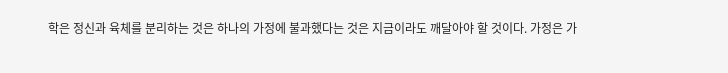학은 정신과 육체를 분리하는 것은 하나의 가정에 불과했다는 것은 지금이라도 깨달아야 할 것이다. 가정은 가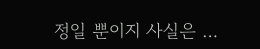정일 뿐이지 사실은 …